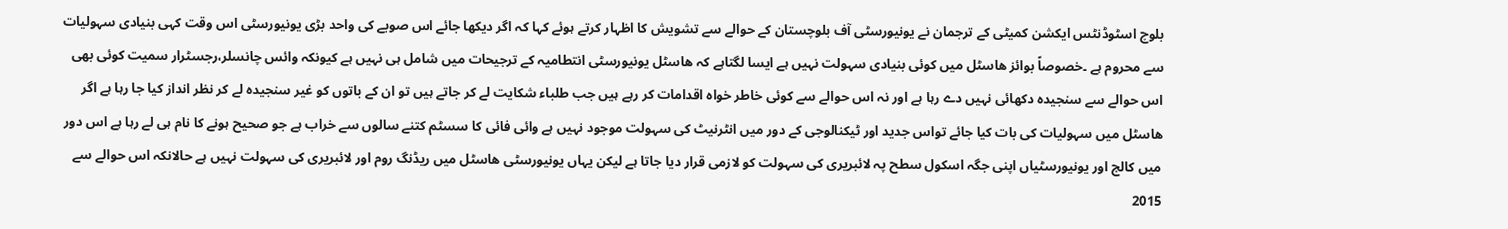بلوچ اسٹوڈنٹس ایکشن کمیٹی کے ترجمان نے یونیورسٹی آف بلوچستان کے حوالے سے تشویش کا اظہار کرتے ہوئے کہا کہ اگر دیکھا جائے اس صوبے کی واحد بڑی یونیورسٹی اس وقت کہی بنیادی سہولیات سے محروم ہے ۔خصوصاً بوائز ھاسٹل میں کوئی بنیادی سہولت نہیں ہے ایسا لگتاہے کہ ھاسٹل یونیورسٹی انتطامیہ کے ترجیحات میں شامل ہی نہیں ہے کیونکہ وائس چانسلر،رجسٹرار سمیت کوئی بھی اس حوالے سے سنجیدہ دکھائی نہیں دے رہا ہے اور نہ اس حوالے سے کوئی خاطر خواہ اقدامات کر رہے ہیں جب طلباء شکایت لے کر جاتے ہیں تو ان کے باتوں کو غیر سنجیدہ لے کر نظر انداز کیا جا رہا ہے اگر ھاسٹل میں سہولیات کی بات کیا جائے تواس جدید اور ٹیکنالوجی کے دور میں انٹرنیٹ کی سہولت موجود نہیں ہے وائی فائی کا سسٹم کتنے سالوں سے خراب ہے جو صحیح ہونے کا نام ہی لے رہا ہے اس دور میں کالج اور یونیورسٹیاں اپنی جگہ اسکول سطح پہ لائبریری کی سہولت کو لازمی قرار دیا جاتا ہے لیکن یہاں یونیورسٹی ھاسٹل میں ریڈنگ روم اور لائبریری کی سہولت نہیں ہے حالانکہ اس حوالے سے 2015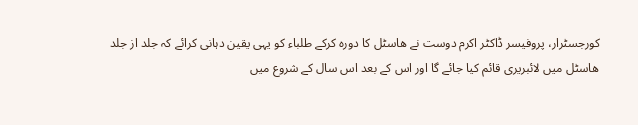کورجسٹرار، پروفیسر ڈاکٹر اکرم دوست نے ھاسٹل کا دورہ کرکے طلباء کو یہی یقین دہانی کرائے کہ جلد از جلد ھاسٹل میں لائبریری قائم کیا جائے گا اور اس کے بعد اس سال کے شروع میں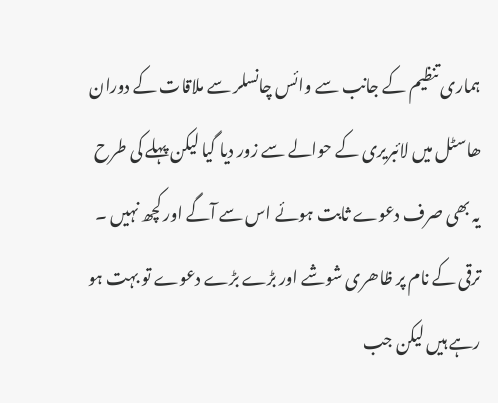ہماری تنظیم کے جانب سے وائس چانسلر سے ملاقات کے دوران ھاسٹل میں لائبریری کے حوالے سے زور دیا گیا لیکن پہلے کی طرح یہ بھی صرف دعوے ثابت ہوئے اس سے آگے اور کچھ نہیں ۔ ترقی کے نام پر ظاھری شوشے اور بڑے بڑے دعوے تو بہت ہو رہے ہیں لیکن جب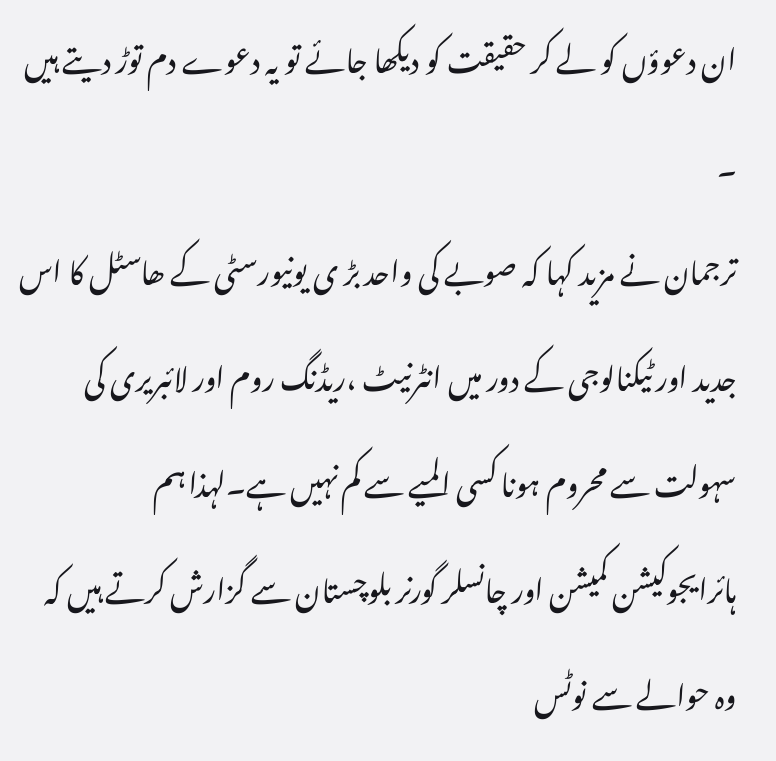ان دعوؤں کو لے کر حقیقت کو دیکھا جائے تو یہ دعوے دم توڑ دیتے ہیں ۔
ترجمان نے مزید کہا کہ صوبے کی واحد بڑ ی یونیورسٹی کے ھاسٹل کا اس جدید اور ٹیکنالوجی کے دور میں انٹرنیٹ ،ریڈنگ روم اور لائبریری کی سہولت سے محروم ہونا کسی المیے سے کم نہیں ہے۔لہذا ہم ہائرایجوکیشن کمیشن اور چانسلر گورنر بلوچستان سے گزارش کرتے ہیں کہ وہ حوالے سے نوٹس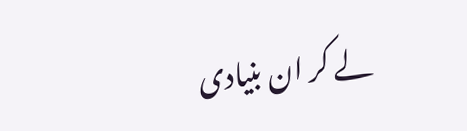لے کر ان بنیادی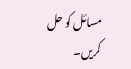مسائل کو حل کریں۔